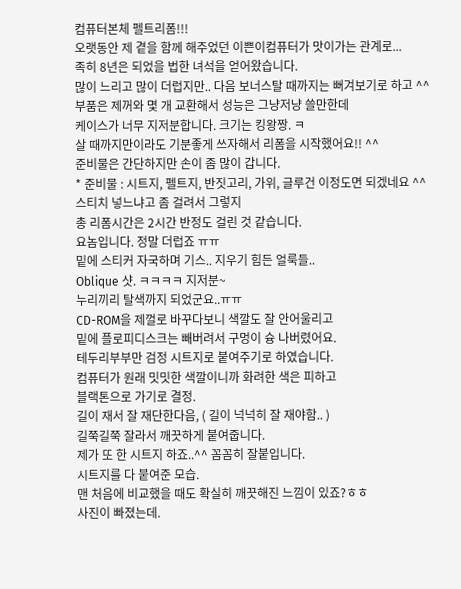컴퓨터본체 펠트리폼!!!
오랫동안 제 곁을 함께 해주었던 이쁜이컴퓨터가 맛이가는 관계로...
족히 8년은 되었을 법한 녀석을 얻어왔습니다.
많이 느리고 많이 더럽지만.. 다음 보너스탈 때까지는 뻐겨보기로 하고 ^^
부품은 제꺼와 몇 개 교환해서 성능은 그냥저냥 쓸만한데
케이스가 너무 지저분합니다. 크기는 킹왕짱. ㅋ
살 때까지만이라도 기분좋게 쓰자해서 리폼을 시작했어요!! ^^
준비물은 간단하지만 손이 좀 많이 갑니다.
* 준비물 : 시트지, 펠트지, 반짓고리, 가위, 글루건 이정도면 되겠네요 ^^
스티치 넣느냐고 좀 걸려서 그렇지
총 리폼시간은 2시간 반정도 걸린 것 같습니다.
요놈입니다. 정말 더럽죠 ㅠㅠ
밑에 스티커 자국하며 기스.. 지우기 힘든 얼룩들..
Oblique 샷. ㅋㅋㅋㅋ 지저분~
누리끼리 탈색까지 되었군요..ㅠㅠ
CD-ROM을 제껄로 바꾸다보니 색깔도 잘 안어울리고
밑에 플로피디스크는 빼버려서 구멍이 슝 나버렸어요.
테두리부부만 검정 시트지로 붙여주기로 하였습니다.
컴퓨터가 원래 밋밋한 색깔이니까 화려한 색은 피하고
블랙톤으로 가기로 결정.
길이 재서 잘 재단한다음, ( 길이 넉넉히 잘 재야함.. )
길쭉길쭉 잘라서 깨끗하게 붙여줍니다.
제가 또 한 시트지 하죠..^^ 꼼꼼히 잘붙입니다.
시트지를 다 붙여준 모습.
맨 처음에 비교했을 때도 확실히 깨끗해진 느낌이 있죠?ㅎㅎ
사진이 빠졌는데.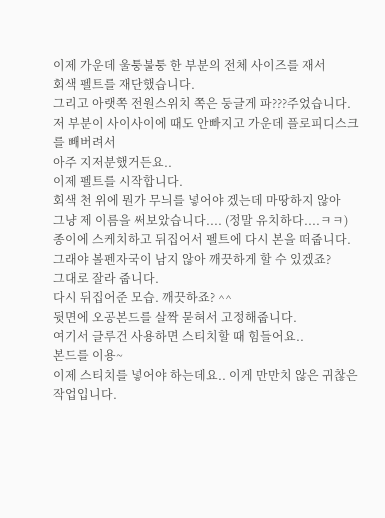이제 가운데 울퉁불퉁 한 부분의 전체 사이즈를 재서
회색 펠트를 재단했습니다.
그리고 아랫쪽 전원스위치 쪽은 둥글게 파???주었습니다.
저 부분이 사이사이에 때도 안빠지고 가운데 플로피디스크를 빼버려서
아주 지저분했거든요..
이제 펠트를 시작합니다.
회색 천 위에 뭔가 무늬를 넣어야 겠는데 마땅하지 않아
그냥 제 이름을 써보았습니다.... (정말 유치하다....ㅋㅋ)
종이에 스케치하고 뒤집어서 펠트에 다시 본을 떠줍니다.
그래야 볼펜자국이 남지 않아 깨끗하게 할 수 있겠죠?
그대로 잘라 줍니다.
다시 뒤집어준 모습. 깨끗하죠? ^^
뒷면에 오공본드를 살짝 묻혀서 고정해줍니다.
여기서 글루건 사용하면 스티치할 때 힘들어요..
본드를 이용~
이제 스티치를 넣어야 하는데요.. 이게 만만치 않은 귀찮은 작업입니다.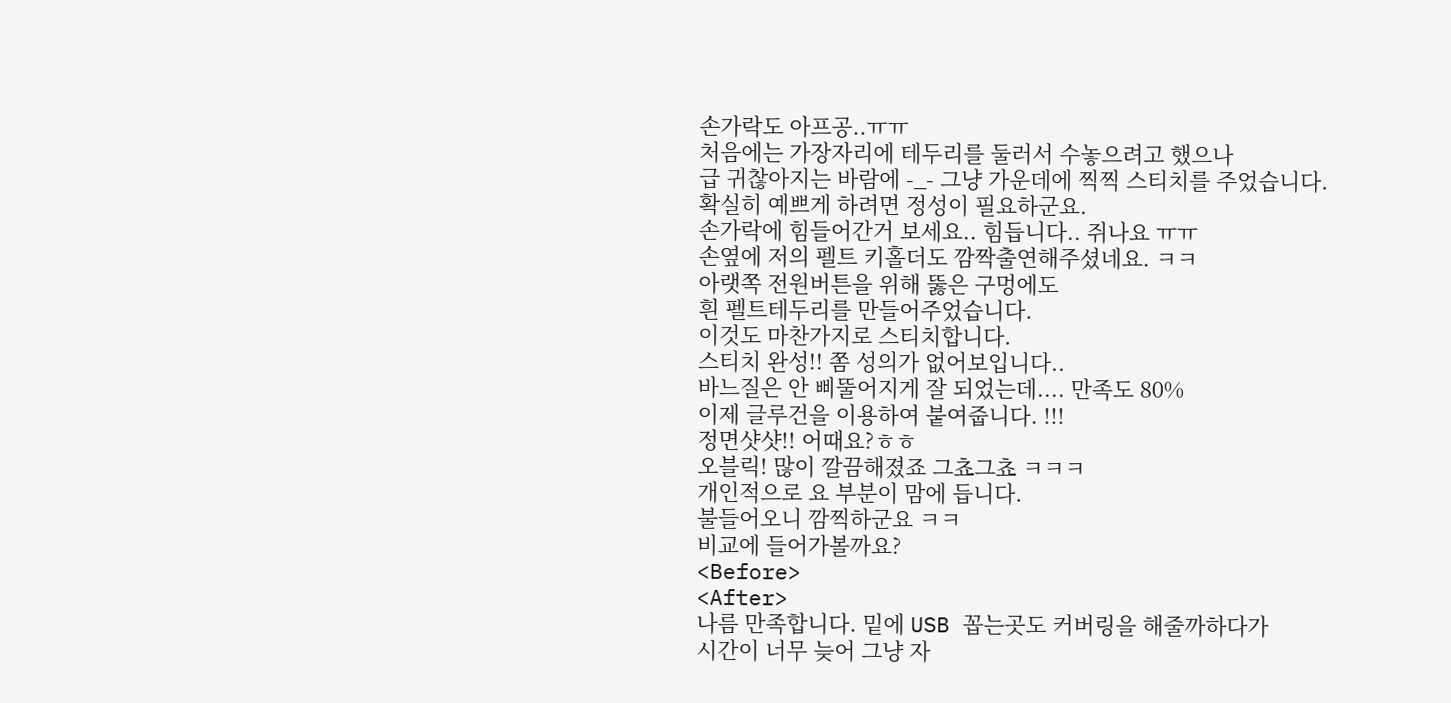손가락도 아프공..ㅠㅠ
처음에는 가장자리에 테두리를 둘러서 수놓으려고 했으나
급 귀찮아지는 바람에 -_- 그냥 가운데에 찍찍 스티치를 주었습니다.
확실히 예쁘게 하려면 정성이 필요하군요.
손가락에 힘들어간거 보세요.. 힘듭니다.. 쥐나요 ㅠㅠ
손옆에 저의 펠트 키홀더도 깜짝출연해주셨네요. ㅋㅋ
아랫쪽 전원버튼을 위해 뚫은 구멍에도
흰 펠트테두리를 만들어주었습니다.
이것도 마찬가지로 스티치합니다.
스티치 완성!! 쫌 성의가 없어보입니다..
바느질은 안 삐뚤어지게 잘 되었는데.... 만족도 80%
이제 글루건을 이용하여 붙여줍니다. !!!
정면샷샷!! 어때요?ㅎㅎ
오블릭! 많이 깔끔해졌죠 그쵸그쵸 ㅋㅋㅋ
개인적으로 요 부분이 맘에 듭니다.
불들어오니 깜찍하군요 ㅋㅋ
비교에 들어가볼까요?
<Before>
<After>
나름 만족합니다. 밑에 USB 꼽는곳도 커버링을 해줄까하다가
시간이 너무 늦어 그냥 자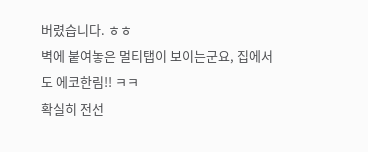버렸습니다. ㅎㅎ
벽에 붙여놓은 멀티탭이 보이는군요, 집에서도 에코한림!! ㅋㅋ
확실히 전선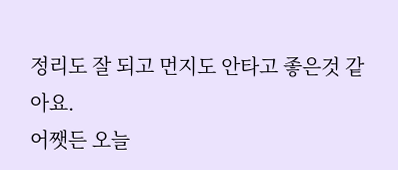정리도 잘 되고 먼지도 안타고 좋은것 같아요.
어쨋든 오늘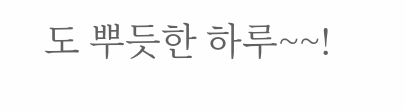도 뿌듯한 하루~~!